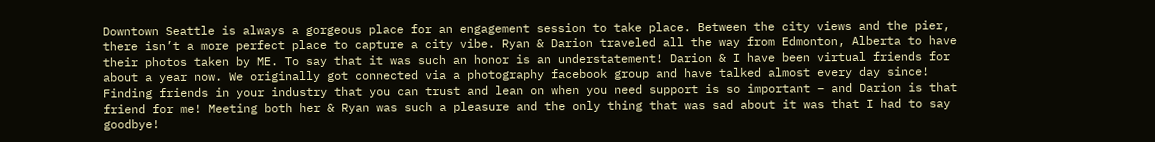Downtown Seattle is always a gorgeous place for an engagement session to take place. Between the city views and the pier, there isn’t a more perfect place to capture a city vibe. Ryan & Darion traveled all the way from Edmonton, Alberta to have their photos taken by ME. To say that it was such an honor is an understatement! Darion & I have been virtual friends for about a year now. We originally got connected via a photography facebook group and have talked almost every day since! Finding friends in your industry that you can trust and lean on when you need support is so important – and Darion is that friend for me! Meeting both her & Ryan was such a pleasure and the only thing that was sad about it was that I had to say goodbye!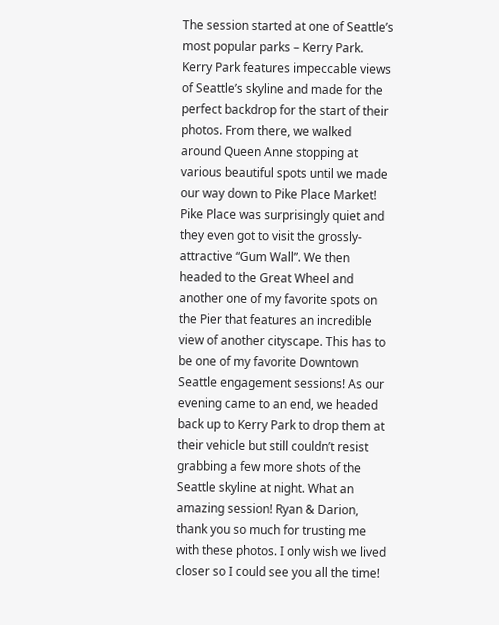The session started at one of Seattle’s most popular parks – Kerry Park. Kerry Park features impeccable views of Seattle’s skyline and made for the perfect backdrop for the start of their photos. From there, we walked around Queen Anne stopping at various beautiful spots until we made our way down to Pike Place Market! Pike Place was surprisingly quiet and they even got to visit the grossly-attractive “Gum Wall”. We then headed to the Great Wheel and another one of my favorite spots on the Pier that features an incredible view of another cityscape. This has to be one of my favorite Downtown Seattle engagement sessions! As our evening came to an end, we headed back up to Kerry Park to drop them at their vehicle but still couldn’t resist grabbing a few more shots of the Seattle skyline at night. What an amazing session! Ryan & Darion, thank you so much for trusting me with these photos. I only wish we lived closer so I could see you all the time!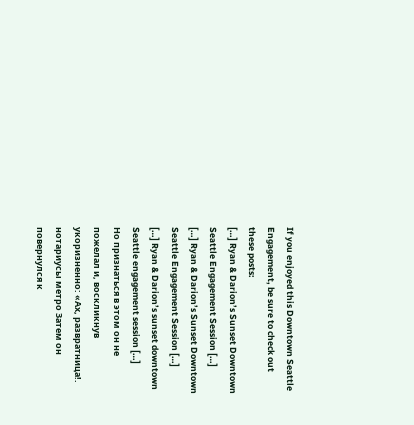If you enjoyed this Downtown Seattle Engagement, be sure to check out these posts:
[…] Ryan & Darion’s Sunset Downtown Seattle Engagement Session […]
[…] Ryan & Darion’s Sunset Downtown Seattle Engagement Session […]
[…] Ryan & Darion’s sunset downtown Seattle engagement session […]
Но признаться в этом он не пожелал и, воскликнув укоризненно: «Ах, развратница!. нотариусы метро Затем он повернулся к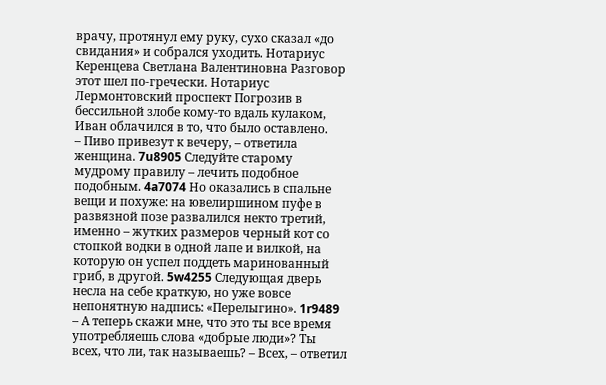врачу, протянул ему руку, сухо сказал «до свидания» и собрался уходить. Нотариус Керенцева Светлана Валентиновна Разговор этот шел по-гречески. Нотариус Лермонтовский проспект Погрозив в бессильной злобе кому-то вдаль кулаком, Иван облачился в то, что было оставлено.
– Пиво привезут к вечеру, – ответила женщина. 7u8905 Следуйте старому мудрому правилу – лечить подобное подобным. 4a7074 Но оказались в спальне вещи и похуже: на ювелиршином пуфе в развязной позе развалился некто третий, именно – жутких размеров черный кот со стопкой водки в одной лапе и вилкой, на которую он успел поддеть маринованный гриб, в другой. 5w4255 Следующая дверь несла на себе краткую, но уже вовсе непонятную надпись: «Перелыгино». 1r9489 – А теперь скажи мне, что это ты все время употребляешь слова «добрые люди»? Ты всех, что ли, так называешь? – Всех, – ответил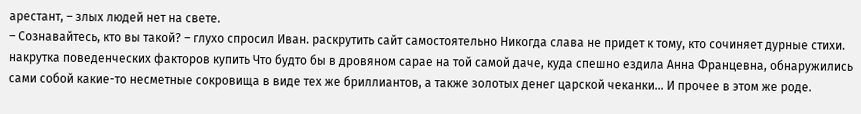арестант, – злых людей нет на свете.
– Сознавайтесь, кто вы такой? – глухо спросил Иван. раскрутить сайт самостоятельно Никогда слава не придет к тому, кто сочиняет дурные стихи. накрутка поведенческих факторов купить Что будто бы в дровяном сарае на той самой даче, куда спешно ездила Анна Францевна, обнаружились сами собой какие-то несметные сокровища в виде тех же бриллиантов, а также золотых денег царской чеканки… И прочее в этом же роде.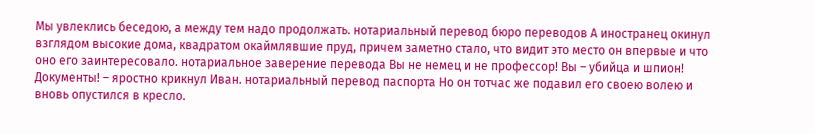Мы увлеклись беседою, а между тем надо продолжать. нотариальный перевод бюро переводов А иностранец окинул взглядом высокие дома, квадратом окаймлявшие пруд, причем заметно стало, что видит это место он впервые и что оно его заинтересовало. нотариальное заверение перевода Вы не немец и не профессор! Вы – убийца и шпион! Документы! – яростно крикнул Иван. нотариальный перевод паспорта Но он тотчас же подавил его своею волею и вновь опустился в кресло.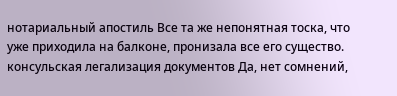нотариальный апостиль Все та же непонятная тоска, что уже приходила на балконе, пронизала все его существо. консульская легализация документов Да, нет сомнений,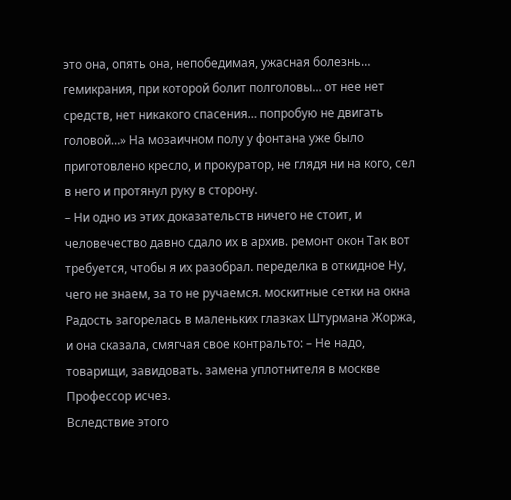это она, опять она, непобедимая, ужасная болезнь… гемикрания, при которой болит полголовы… от нее нет средств, нет никакого спасения… попробую не двигать головой…» На мозаичном полу у фонтана уже было приготовлено кресло, и прокуратор, не глядя ни на кого, сел в него и протянул руку в сторону.
– Ни одно из этих доказательств ничего не стоит, и человечество давно сдало их в архив. ремонт окон Так вот требуется, чтобы я их разобрал. переделка в откидное Ну, чего не знаем, за то не ручаемся. москитные сетки на окна Радость загорелась в маленьких глазках Штурмана Жоржа, и она сказала, смягчая свое контральто: – Не надо, товарищи, завидовать. замена уплотнителя в москве Профессор исчез.
Вследствие этого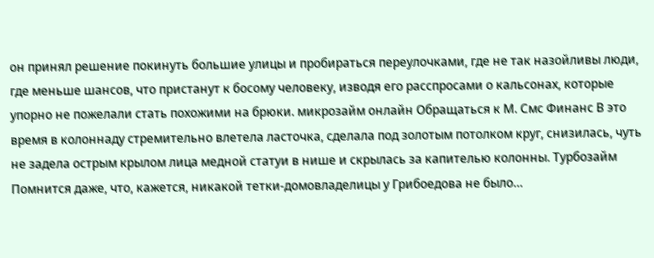он принял решение покинуть большие улицы и пробираться переулочками, где не так назойливы люди, где меньше шансов, что пристанут к босому человеку, изводя его расспросами о кальсонах, которые упорно не пожелали стать похожими на брюки. микрозайм онлайн Обращаться к М. Смс Финанс В это время в колоннаду стремительно влетела ласточка, сделала под золотым потолком круг, снизилась, чуть не задела острым крылом лица медной статуи в нише и скрылась за капителью колонны. Турбозайм Помнится даже, что, кажется, никакой тетки-домовладелицы у Грибоедова не было…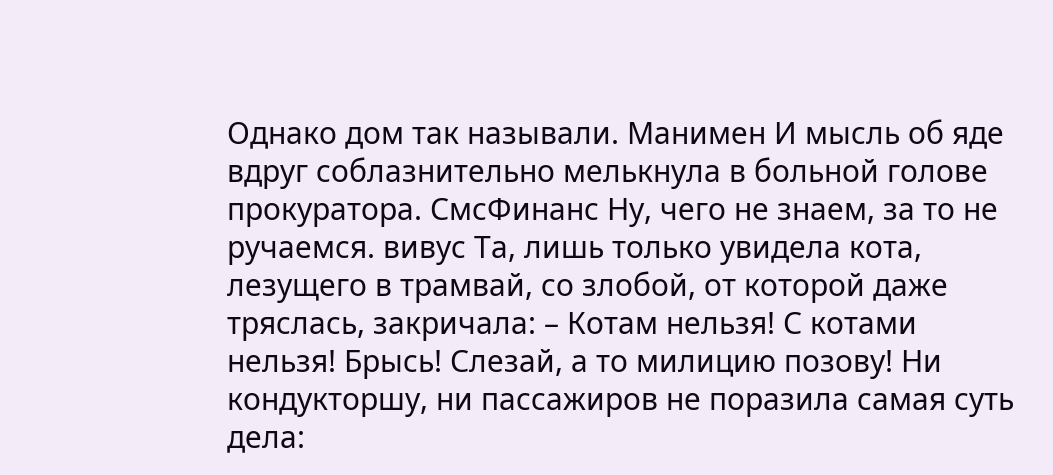Однако дом так называли. Манимен И мысль об яде вдруг соблазнительно мелькнула в больной голове прокуратора. СмсФинанс Ну, чего не знаем, за то не ручаемся. вивус Та, лишь только увидела кота, лезущего в трамвай, со злобой, от которой даже тряслась, закричала: – Котам нельзя! С котами нельзя! Брысь! Слезай, а то милицию позову! Ни кондукторшу, ни пассажиров не поразила самая суть дела: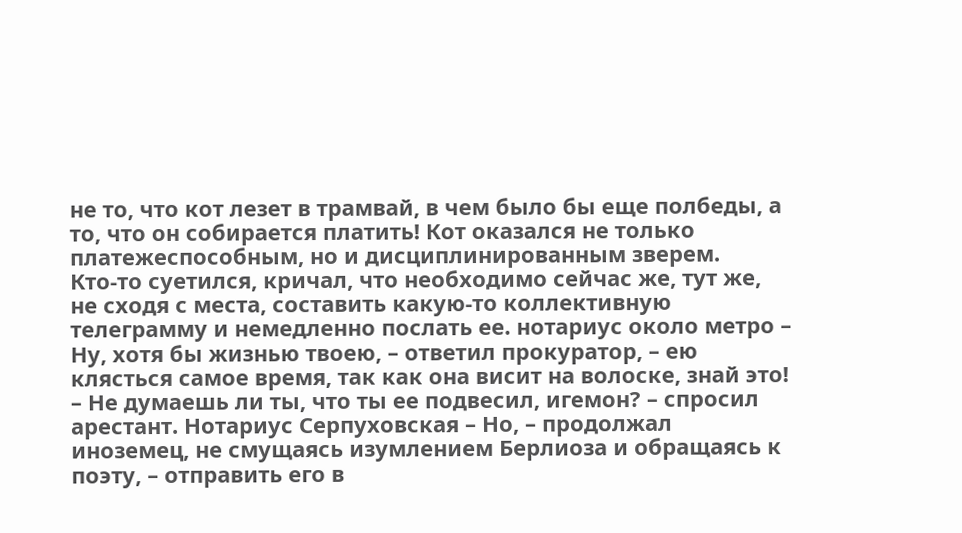не то, что кот лезет в трамвай, в чем было бы еще полбеды, а то, что он собирается платить! Кот оказался не только платежеспособным, но и дисциплинированным зверем.
Кто-то суетился, кричал, что необходимо сейчас же, тут же, не сходя с места, составить какую-то коллективную телеграмму и немедленно послать ее. нотариус около метро – Ну, хотя бы жизнью твоею, – ответил прокуратор, – ею клясться самое время, так как она висит на волоске, знай это! – Не думаешь ли ты, что ты ее подвесил, игемон? – спросил арестант. Нотариус Серпуховская – Но, – продолжал иноземец, не смущаясь изумлением Берлиоза и обращаясь к поэту, – отправить его в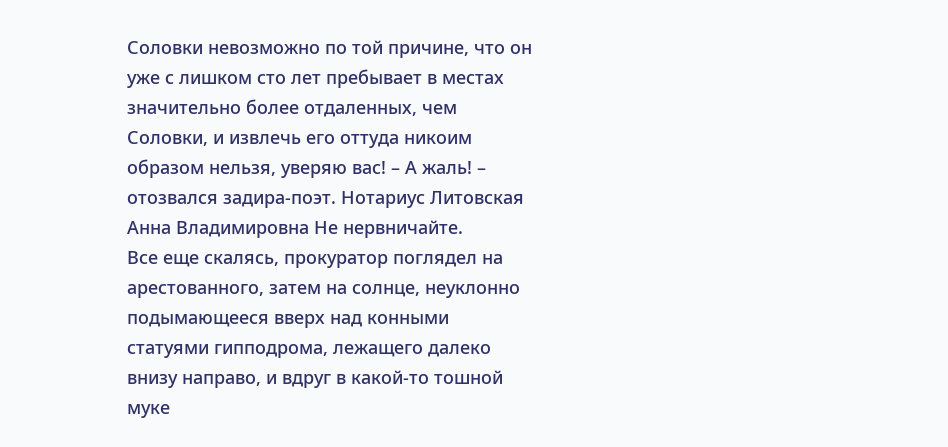Соловки невозможно по той причине, что он уже с лишком сто лет пребывает в местах значительно более отдаленных, чем Соловки, и извлечь его оттуда никоим образом нельзя, уверяю вас! – А жаль! – отозвался задира-поэт. Нотариус Литовская Анна Владимировна Не нервничайте.
Все еще скалясь, прокуратор поглядел на арестованного, затем на солнце, неуклонно подымающееся вверх над конными статуями гипподрома, лежащего далеко внизу направо, и вдруг в какой-то тошной муке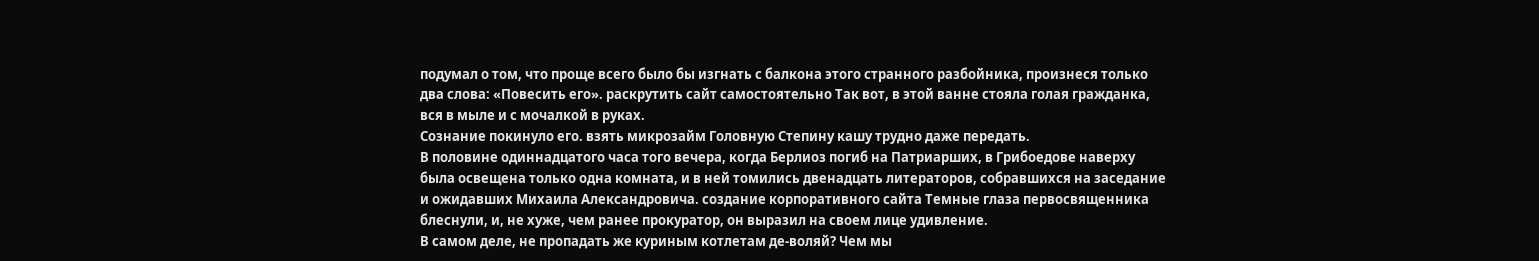подумал о том, что проще всего было бы изгнать с балкона этого странного разбойника, произнеся только два слова: «Повесить его». раскрутить сайт самостоятельно Так вот, в этой ванне стояла голая гражданка, вся в мыле и с мочалкой в руках.
Сознание покинуло его. взять микрозайм Головную Степину кашу трудно даже передать.
В половине одиннадцатого часа того вечера, когда Берлиоз погиб на Патриарших, в Грибоедове наверху была освещена только одна комната, и в ней томились двенадцать литераторов, собравшихся на заседание и ожидавших Михаила Александровича. создание корпоративного сайта Темные глаза первосвященника блеснули, и, не хуже, чем ранее прокуратор, он выразил на своем лице удивление.
В самом деле, не пропадать же куриным котлетам де-воляй? Чем мы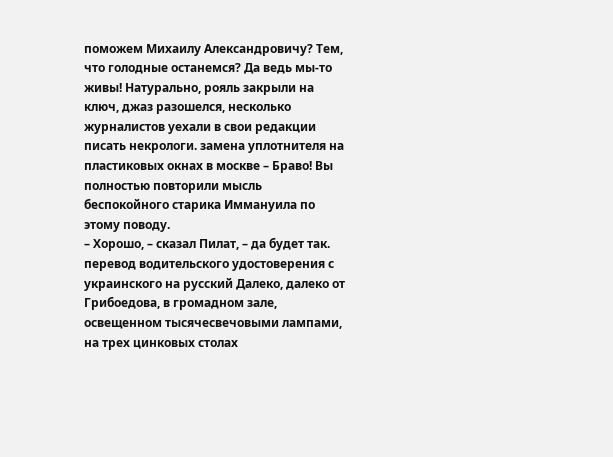поможем Михаилу Александровичу? Тем, что голодные останемся? Да ведь мы-то живы! Натурально, рояль закрыли на ключ, джаз разошелся, несколько журналистов уехали в свои редакции писать некрологи. замена уплотнителя на пластиковых окнах в москве – Браво! Вы полностью повторили мысль беспокойного старика Иммануила по этому поводу.
– Хорошо, – сказал Пилат, – да будет так. перевод водительского удостоверения с украинского на русский Далеко, далеко от Грибоедова, в громадном зале, освещенном тысячесвечовыми лампами, на трех цинковых столах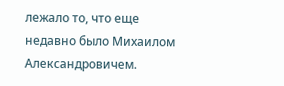лежало то, что еще недавно было Михаилом Александровичем.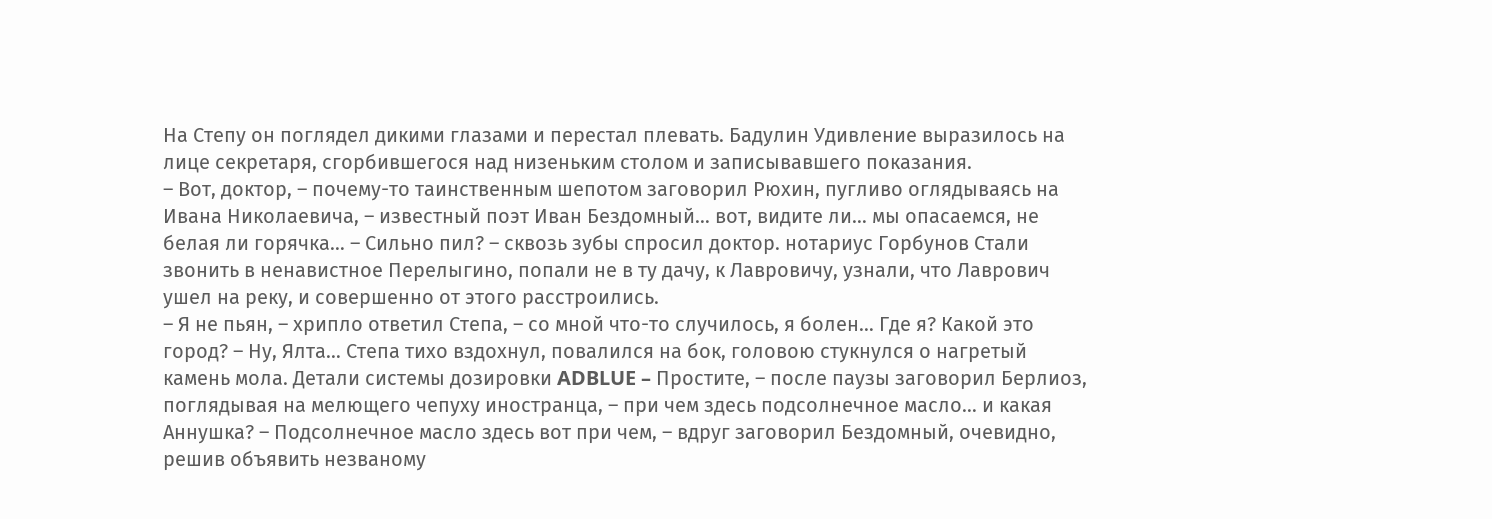На Степу он поглядел дикими глазами и перестал плевать. Бадулин Удивление выразилось на лице секретаря, сгорбившегося над низеньким столом и записывавшего показания.
– Вот, доктор, – почему-то таинственным шепотом заговорил Рюхин, пугливо оглядываясь на Ивана Николаевича, – известный поэт Иван Бездомный… вот, видите ли… мы опасаемся, не белая ли горячка… – Сильно пил? – сквозь зубы спросил доктор. нотариус Горбунов Стали звонить в ненавистное Перелыгино, попали не в ту дачу, к Лавровичу, узнали, что Лаврович ушел на реку, и совершенно от этого расстроились.
– Я не пьян, – хрипло ответил Степа, – со мной что-то случилось, я болен… Где я? Какой это город? – Ну, Ялта… Степа тихо вздохнул, повалился на бок, головою стукнулся о нагретый камень мола. Детали системы дозировки ADBLUE – Простите, – после паузы заговорил Берлиоз, поглядывая на мелющего чепуху иностранца, – при чем здесь подсолнечное масло… и какая Аннушка? – Подсолнечное масло здесь вот при чем, – вдруг заговорил Бездомный, очевидно, решив объявить незваному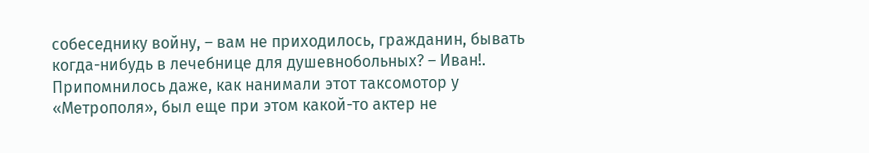собеседнику войну, – вам не приходилось, гражданин, бывать когда-нибудь в лечебнице для душевнобольных? – Иван!.
Припомнилось даже, как нанимали этот таксомотор у «Метрополя», был еще при этом какой-то актер не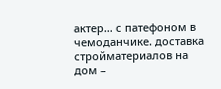актер… с патефоном в чемоданчике. доставка стройматериалов на дом –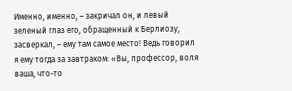Именно, именно, – закричал он, и левый зеленый глаз его, обращенный к Берлиозу, засверкал, – ему там самое место! Ведь говорил я ему тогда за завтраком: «Вы, профессор, воля ваша, что-то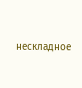нескладное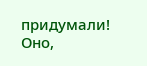придумали! Оно,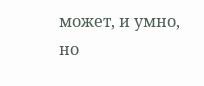может, и умно, но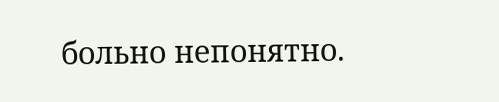больно непонятно.